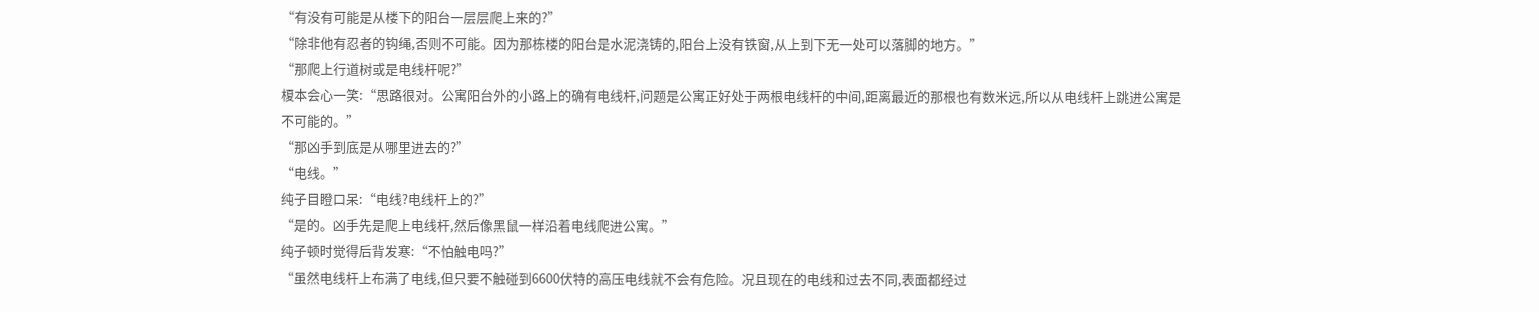“有没有可能是从楼下的阳台一层层爬上来的?”
“除非他有忍者的钩绳,否则不可能。因为那栋楼的阳台是水泥浇铸的,阳台上没有铁窗,从上到下无一处可以落脚的地方。”
“那爬上行道树或是电线杆呢?”
榎本会心一笑:“思路很对。公寓阳台外的小路上的确有电线杆,问题是公寓正好处于两根电线杆的中间,距离最近的那根也有数米远,所以从电线杆上跳进公寓是不可能的。”
“那凶手到底是从哪里进去的?”
“电线。”
纯子目瞪口呆:“电线?电线杆上的?”
“是的。凶手先是爬上电线杆,然后像黑鼠一样沿着电线爬进公寓。”
纯子顿时觉得后背发寒:“不怕触电吗?”
“虽然电线杆上布满了电线,但只要不触碰到6600伏特的高压电线就不会有危险。况且现在的电线和过去不同,表面都经过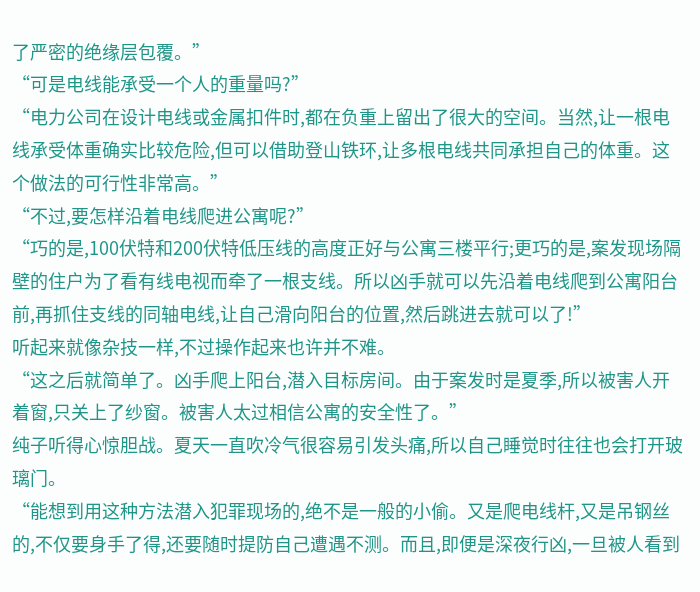了严密的绝缘层包覆。”
“可是电线能承受一个人的重量吗?”
“电力公司在设计电线或金属扣件时,都在负重上留出了很大的空间。当然,让一根电线承受体重确实比较危险,但可以借助登山铁环,让多根电线共同承担自己的体重。这个做法的可行性非常高。”
“不过,要怎样沿着电线爬进公寓呢?”
“巧的是,100伏特和200伏特低压线的高度正好与公寓三楼平行;更巧的是,案发现场隔壁的住户为了看有线电视而牵了一根支线。所以凶手就可以先沿着电线爬到公寓阳台前,再抓住支线的同轴电线,让自己滑向阳台的位置,然后跳进去就可以了!”
听起来就像杂技一样,不过操作起来也许并不难。
“这之后就简单了。凶手爬上阳台,潜入目标房间。由于案发时是夏季,所以被害人开着窗,只关上了纱窗。被害人太过相信公寓的安全性了。”
纯子听得心惊胆战。夏天一直吹冷气很容易引发头痛,所以自己睡觉时往往也会打开玻璃门。
“能想到用这种方法潜入犯罪现场的,绝不是一般的小偷。又是爬电线杆,又是吊钢丝的,不仅要身手了得,还要随时提防自己遭遇不测。而且,即便是深夜行凶,一旦被人看到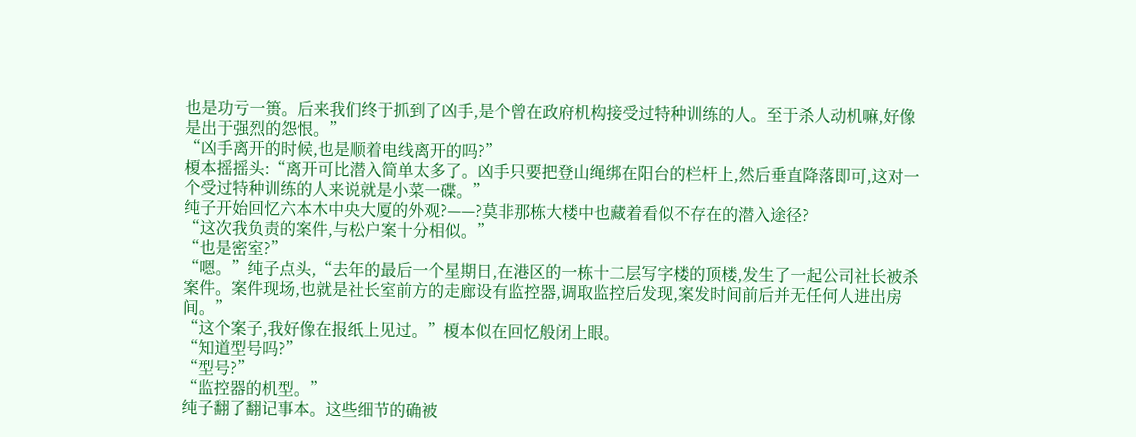也是功亏一篑。后来我们终于抓到了凶手,是个曾在政府机构接受过特种训练的人。至于杀人动机嘛,好像是出于强烈的怨恨。”
“凶手离开的时候,也是顺着电线离开的吗?”
榎本摇摇头:“离开可比潜入简单太多了。凶手只要把登山绳绑在阳台的栏杆上,然后垂直降落即可,这对一个受过特种训练的人来说就是小菜一碟。”
纯子开始回忆六本木中央大厦的外观?——?莫非那栋大楼中也藏着看似不存在的潜入途径?
“这次我负责的案件,与松户案十分相似。”
“也是密室?”
“嗯。”纯子点头,“去年的最后一个星期日,在港区的一栋十二层写字楼的顶楼,发生了一起公司社长被杀案件。案件现场,也就是社长室前方的走廊设有监控器,调取监控后发现,案发时间前后并无任何人进出房间。”
“这个案子,我好像在报纸上见过。”榎本似在回忆般闭上眼。
“知道型号吗?”
“型号?”
“监控器的机型。”
纯子翻了翻记事本。这些细节的确被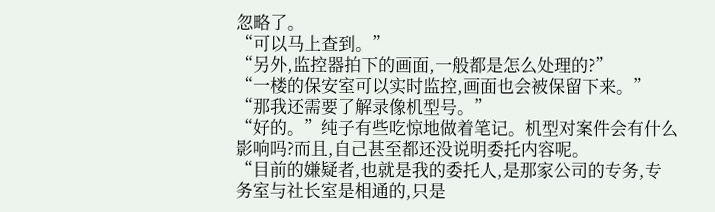忽略了。
“可以马上查到。”
“另外,监控器拍下的画面,一般都是怎么处理的?”
“一楼的保安室可以实时监控,画面也会被保留下来。”
“那我还需要了解录像机型号。”
“好的。”纯子有些吃惊地做着笔记。机型对案件会有什么影响吗?而且,自己甚至都还没说明委托内容呢。
“目前的嫌疑者,也就是我的委托人,是那家公司的专务,专务室与社长室是相通的,只是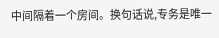中间隔着一个房间。换句话说,专务是唯一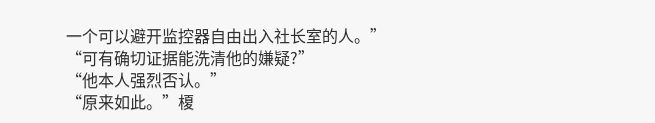一个可以避开监控器自由出入社长室的人。”
“可有确切证据能洗清他的嫌疑?”
“他本人强烈否认。”
“原来如此。”榎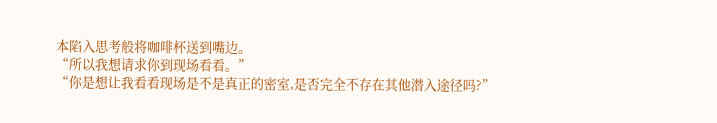本陷入思考般将咖啡杯送到嘴边。
“所以我想请求你到现场看看。”
“你是想让我看看现场是不是真正的密室,是否完全不存在其他潜入途径吗?”